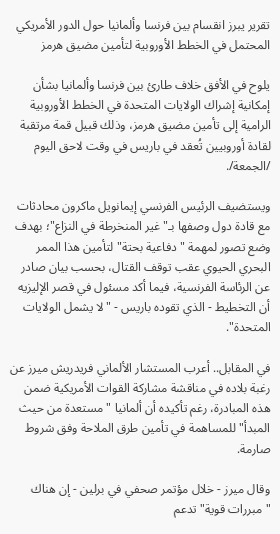تقرير يبرز انقسام بين فرنسا وألمانيا حول الدور الأمريكي المحتمل في الخطط الأوروبية لتأمين مضيق هرمز

يلوح في الأفق خلاف طارئ بين فرنسا وألمانيا بشأن إمكانية إشراك الولايات المتحدة في الخطط الأوروبية الرامية إلى تأمين مضيق هرمز، وذلك قبيل قمة مرتقبة لقادة أوروبيين تُعقد في باريس في وقت لاحق اليوم /الجمعة/.

ويستضيف الرئيس الفرنسي إيمانويل ماكرون محادثات مع قادة دول وصفها بـ"غير المنخرطة في النزاع"؛ بهدف وضع تصور لمهمة "دفاعية بحتة" لتأمين هذا الممر البحري الحيوي عقب توقف القتال، بحسب بيان صادر عن الرئاسة الفرنسية، فيما أكد مسئول في قصر الإليزيه أن التخطيط - الذي تقوده باريس - "لا يشمل الولايات المتحدة".

في المقابل.. أعرب المستشار الألماني فريدريش ميرز عن رغبة بلاده في مناقشة مشاركة القوات الأمريكية ضمن هذه المبادرة، رغم تأكيده أن ألمانيا "مستعدة من حيث المبدأ" للمساهمة في تأمين طرق الملاحة وفق شروط صارمة.

وقال ميرز - خلال مؤتمر صحفي في برلين - إن هناك "مبررات قوية" تدعم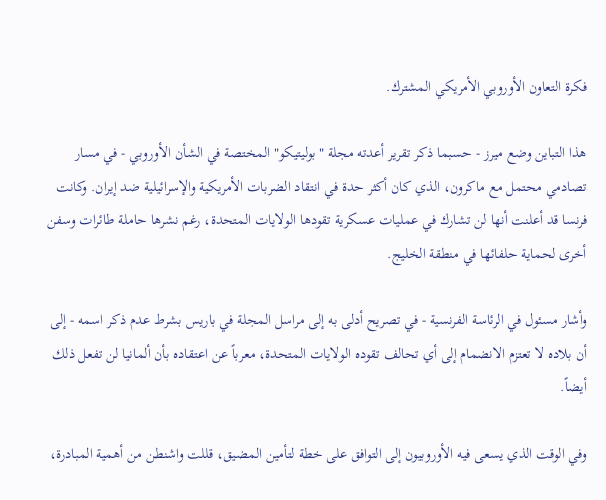فكرة التعاون الأوروبي الأمريكي المشترك.

هذا التباين وضع ميرز - حسبما ذكر تقرير أعدته مجلة "بوليتيكو" المختصة في الشأن الأوروبي - في مسار تصادمي محتمل مع ماكرون، الذي كان أكثر حدة في انتقاد الضربات الأمريكية والإسرائيلية ضد إيران. وكانت فرنسا قد أعلنت أنها لن تشارك في عمليات عسكرية تقودها الولايات المتحدة، رغم نشرها حاملة طائرات وسفن أخرى لحماية حلفائها في منطقة الخليج.

وأشار مسئول في الرئاسة الفرنسية - في تصريح أدلى به إلى مراسل المجلة في باريس بشرط عدم ذكر اسمه - إلى أن بلاده لا تعتزم الانضمام إلى أي تحالف تقوده الولايات المتحدة، معرباً عن اعتقاده بأن ألمانيا لن تفعل ذلك أيضاً.

وفي الوقت الذي يسعى فيه الأوروبيون إلى التوافق على خطة لتأمين المضيق، قللت واشنطن من أهمية المبادرة،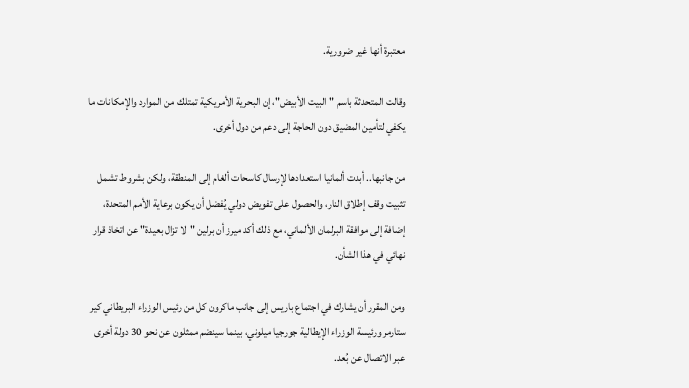معتبرة أنها غير ضرورية.

وقالت المتحدثة باسم "البيت الأبيض"، إن البحرية الأمريكية تمتلك من الموارد والإمكانات ما يكفي لتأمين المضيق دون الحاجة إلى دعم من دول أخرى.

من جانبها.. أبدت ألمانيا استعدادها لإرسال كاسحات ألغام إلى المنطقة، ولكن بشروط تشمل تثبيت وقف إطلاق النار، والحصول على تفويض دولي يُفضل أن يكون برعاية الأمم المتحدة، إضافة إلى موافقة البرلمان الألماني، مع ذلك أكد ميرز أن برلين "لا تزال بعيدة" عن اتخاذ قرار نهائي في هذا الشأن.

ومن المقرر أن يشارك في اجتماع باريس إلى جانب ماكرون كل من رئيس الوزراء البريطاني كير ستارمر ورئيسة الوزراء الإيطالية جورجيا ميلوني، بينما سينضم ممثلون عن نحو 30 دولة أخرى عبر الاتصال عن بُعد.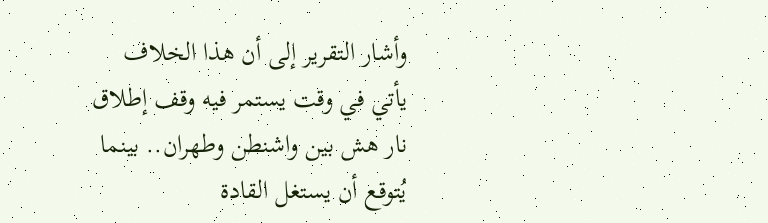وأشار التقرير إلى أن هذا الخلاف يأتي في وقت يستمر فيه وقف إطلاق نار هش بين واشنطن وطهران.. بينما يُتوقع أن يستغل القادة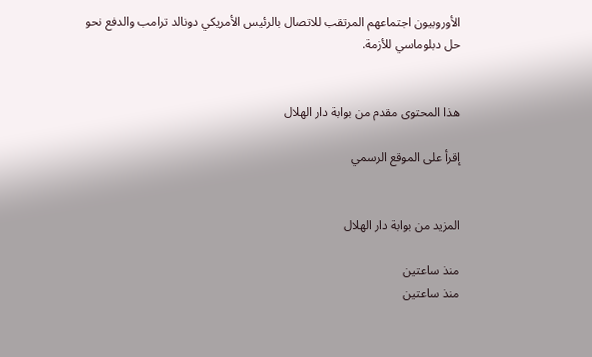الأوروبيون اجتماعهم المرتقب للاتصال بالرئيس الأمريكي دونالد ترامب والدفع نحو حل دبلوماسي للأزمة.


هذا المحتوى مقدم من بوابة دار الهلال

إقرأ على الموقع الرسمي


المزيد من بوابة دار الهلال

منذ ساعتين
منذ ساعتين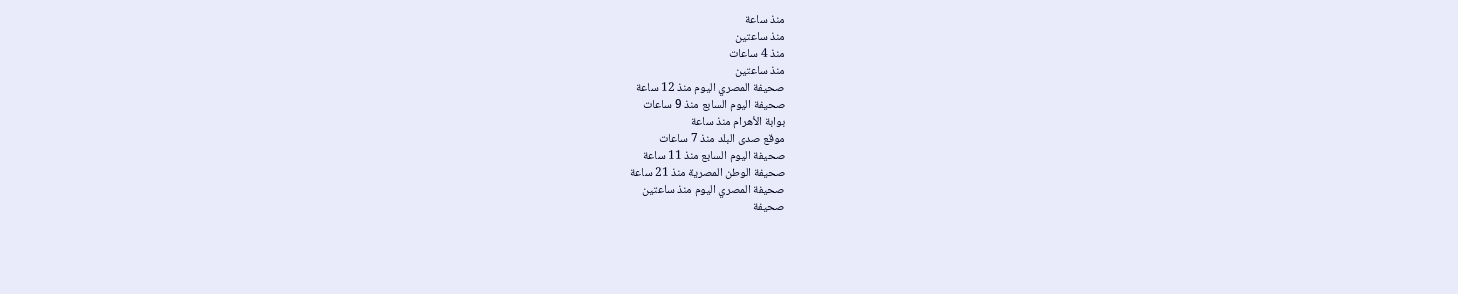منذ ساعة
منذ ساعتين
منذ 4 ساعات
منذ ساعتين
صحيفة المصري اليوم منذ 12 ساعة
صحيفة اليوم السابع منذ 9 ساعات
بوابة الأهرام منذ ساعة
موقع صدى البلد منذ 7 ساعات
صحيفة اليوم السابع منذ 11 ساعة
صحيفة الوطن المصرية منذ 21 ساعة
صحيفة المصري اليوم منذ ساعتين
صحيفة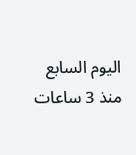اليوم السابع منذ 3 ساعات